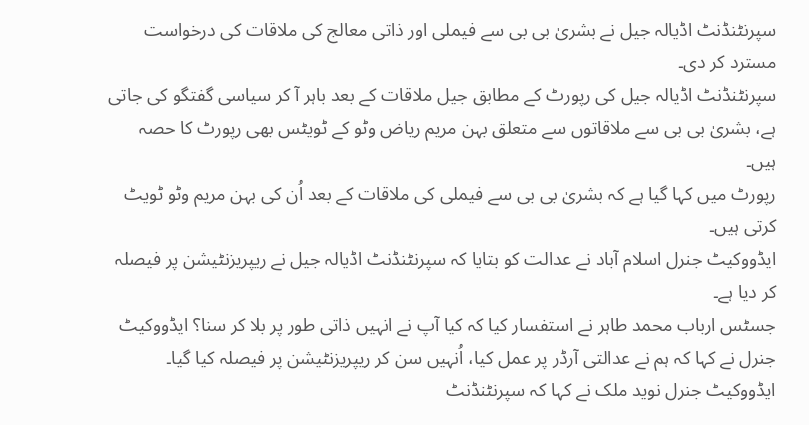سپرنٹنڈنٹ اڈیالہ جیل نے بشریٰ بی بی سے فیملی اور ذاتی معالج کی ملاقات کی درخواست مسترد کر دی۔
سپرنٹنڈنٹ اڈیالہ جیل کی رپورٹ کے مطابق جیل ملاقات کے بعد باہر آ کر سیاسی گفتگو کی جاتی ہے، بشریٰ بی بی سے ملاقاتوں سے متعلق بہن مریم ریاض وٹو کے ٹویٹس بھی رپورٹ کا حصہ ہیں۔
رپورٹ میں کہا گیا ہے کہ بشریٰ بی بی سے فیملی کی ملاقات کے بعد اُن کی بہن مریم وٹو ٹویٹ کرتی ہیں۔
ایڈووکیٹ جنرل اسلام آباد نے عدالت کو بتایا کہ سپرنٹنڈنٹ اڈیالہ جیل نے ریپریزنٹیشن پر فیصلہ کر دیا ہے۔
جسٹس ارباب محمد طاہر نے استفسار کیا کہ کیا آپ نے انہیں ذاتی طور پر بلا کر سنا؟ ایڈووکیٹ جنرل نے کہا کہ ہم نے عدالتی آرڈر پر عمل کیا، اُنہیں سن کر ریپریزنٹیشن پر فیصلہ کیا گیا۔
ایڈووکیٹ جنرل نوید ملک نے کہا کہ سپرنٹنڈنٹ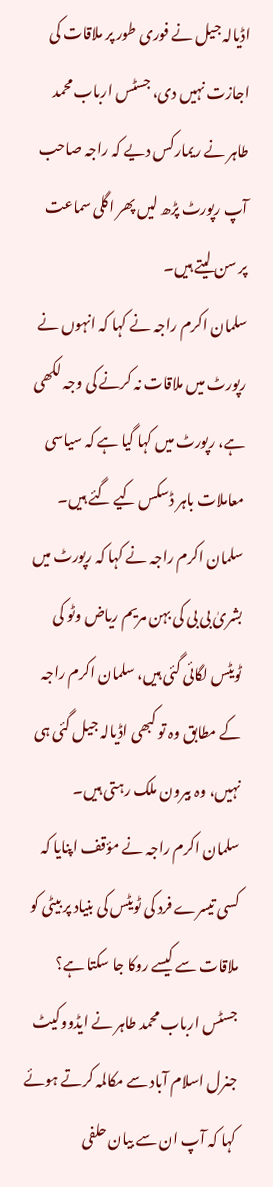اڈیالہ جیل نے فوری طور پر ملاقات کی اجازت نہیں دی، جسٹس ارباب محمد طاہر نے ریمارکس دیے کہ راجہ صاحب آپ رپورٹ پڑھ لیں پھر اگلی سماعت پر سن لیتے ہیں۔
سلمان اکرم راجہ نے کہا کہ انہوں نے رپورٹ میں ملاقات نہ کرنے کی وجہ لکھی ہے، رپورٹ میں کہا گیا ہے کہ سیاسی معاملات باہر ڈسکس کیے گئے ہیں۔
سلمان اکرم راجہ نے کہا کہ رپورٹ میں بشریٰ بی بی کی بہن مریم ریاض وٹو کی ٹویٹس لگائی گئی ہیں، سلمان اکرم راجہ کے مطابق وہ تو کبھی اڈیالہ جیل گئی ہی نہیں، وہ بیرون ملک رہتی ہیں۔
سلمان اکرم راجہ نے مؤقف اپنایا کہ کسی تیسرے فرد کی ٹویٹس کی بنیاد پر بیٹی کو ملاقات سے کیسے روکا جا سکتا ہے؟ جسٹس ارباب محمد طاہر نے ایڈووکیٹ جنرل اسلام آباد سے مکالمہ کرتے ہوئے کہا کہ آپ ان سے بیان حلفی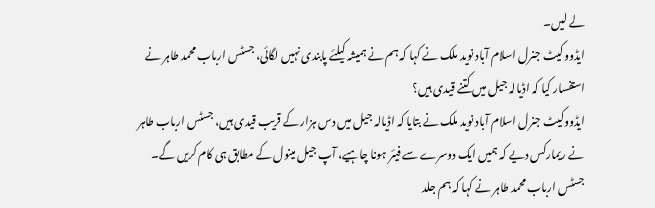لے لیں۔
ایڈووکیٹ جنرل اسلام آباد نوید ملک نے کہا کہ ہم نے ہمیشہ کیلئے پابندی نہیں لگائی، جسٹس ارباب محمد طاہر نے استفسار کیا کہ اڈیالہ جیل میں کتنے قیدی ہیں؟
ایڈووکیٹ جنرل اسلام آباد نوید ملک نے بتایا کہ اڈیالہ جیل میں دس ہزار کے قریب قیدی ہیں، جسٹس ارباب طاہر نے ریمارکس دیے کہ ہمیں ایک دوسرے سے فیئر ہونا چاہیے، آپ جیل مینول کے مطابق ہی کام کریں گے۔
جسٹس ارباب محمد طاہر نے کہا کہ ہم جلد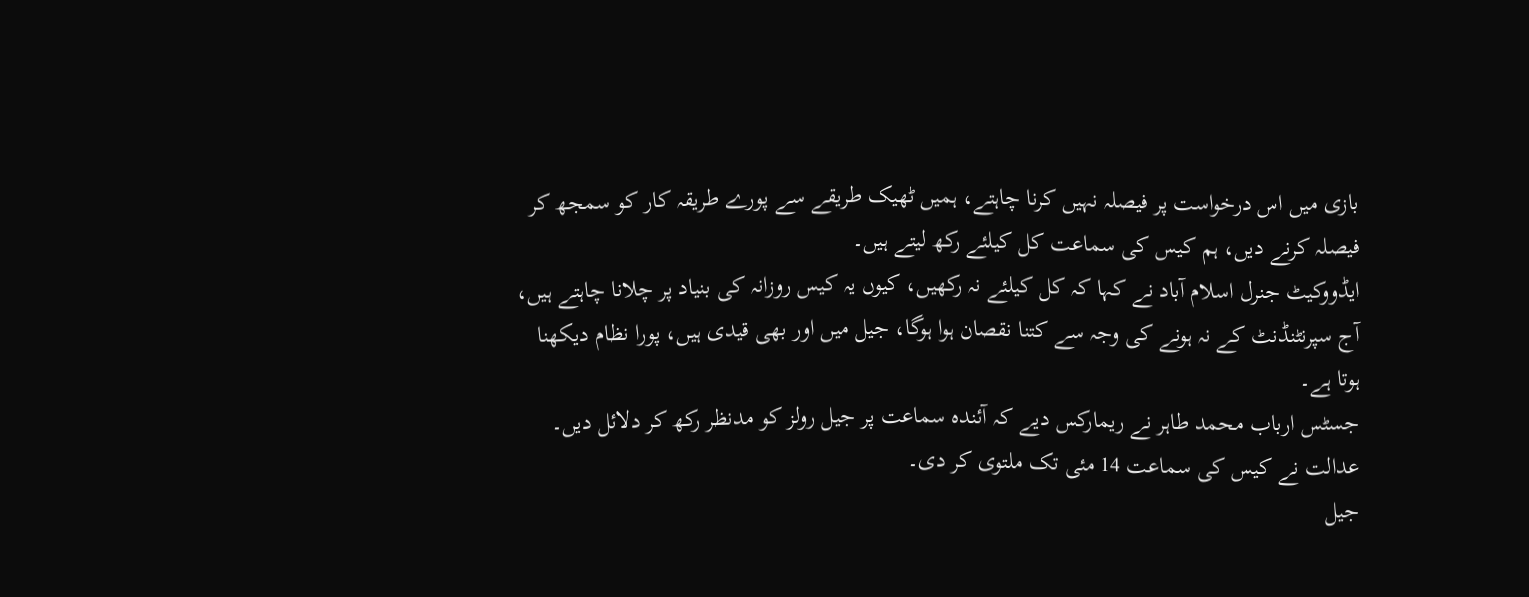بازی میں اس درخواست پر فیصلہ نہیں کرنا چاہتے، ہمیں ٹھیک طریقے سے پورے طریقہ کار کو سمجھ کر فیصلہ کرنے دیں، ہم کیس کی سماعت کل کیلئے رکھ لیتے ہیں۔
ایڈووکیٹ جنرل اسلام آباد نے کہا کہ کل کیلئے نہ رکھیں، کیوں یہ کیس روزانہ کی بنیاد پر چلانا چاہتے ہیں، آج سپرنٹنڈنٹ کے نہ ہونے کی وجہ سے کتنا نقصان ہوا ہوگا، جیل میں اور بھی قیدی ہیں، پورا نظام دیکھنا ہوتا ہے۔
جسٹس ارباب محمد طاہر نے ریمارکس دیے کہ آئندہ سماعت پر جیل رولز کو مدنظر رکھ کر دلائل دیں۔
عدالت نے کیس کی سماعت 14 مئی تک ملتوی کر دی۔
جیل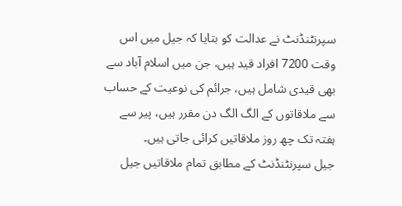سپرنٹنڈنٹ نے عدالت کو بتایا کہ جیل میں اس وقت 7200 افراد قید ہیں، جن میں اسلام آباد سے بھی قیدی شامل ہیں، جرائم کی نوعیت کے حساب سے ملاقاتوں کے الگ الگ دن مقرر ہیں، پیر سے ہفتہ تک چھ روز ملاقاتیں کرائی جاتی ہیں۔
جیل سپرنٹنڈنٹ کے مطابق تمام ملاقاتیں جیل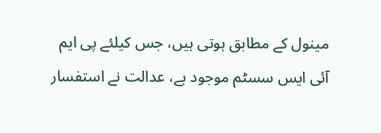مینول کے مطابق ہوتی ہیں، جس کیلئے پی ایم آئی ایس سسٹم موجود ہے، عدالت نے استفسار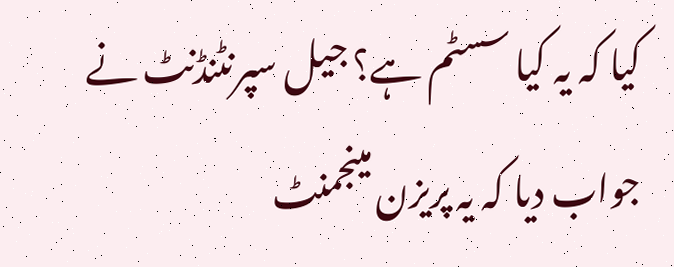کیا کہ یہ کیا سسٹم ہے؟ جیل سپرنٹنڈنٹ نے جواب دیا کہ یہ پریزن مینجمنٹ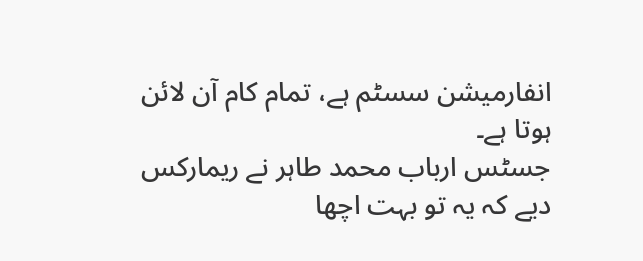انفارمیشن سسٹم ہے، تمام کام آن لائن ہوتا ہے۔
جسٹس ارباب محمد طاہر نے ریمارکس دیے کہ یہ تو بہت اچھا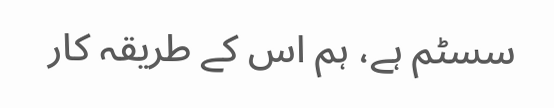سسٹم ہے، ہم اس کے طریقہ کار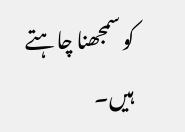کو سمجھنا چاہتے ہیں۔